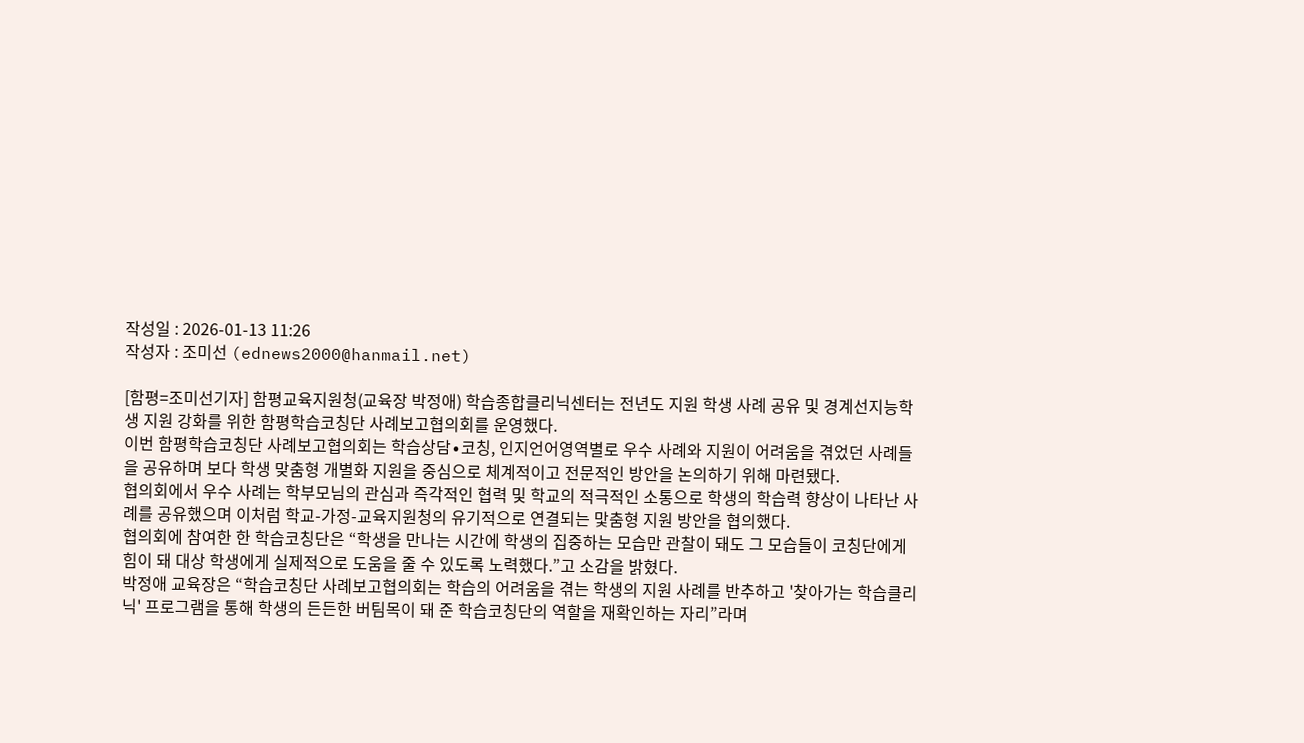작성일 : 2026-01-13 11:26
작성자 : 조미선 (ednews2000@hanmail.net)

[함평=조미선기자] 함평교육지원청(교육장 박정애) 학습종합클리닉센터는 전년도 지원 학생 사례 공유 및 경계선지능학생 지원 강화를 위한 함평학습코칭단 사례보고협의회를 운영했다.
이번 함평학습코칭단 사례보고협의회는 학습상담∙코칭, 인지언어영역별로 우수 사례와 지원이 어려움을 겪었던 사례들을 공유하며 보다 학생 맞춤형 개별화 지원을 중심으로 체계적이고 전문적인 방안을 논의하기 위해 마련됐다.
협의회에서 우수 사례는 학부모님의 관심과 즉각적인 협력 및 학교의 적극적인 소통으로 학생의 학습력 향상이 나타난 사례를 공유했으며 이처럼 학교-가정-교육지원청의 유기적으로 연결되는 맟춤형 지원 방안을 협의했다.
협의회에 참여한 한 학습코칭단은 “학생을 만나는 시간에 학생의 집중하는 모습만 관찰이 돼도 그 모습들이 코칭단에게 힘이 돼 대상 학생에게 실제적으로 도움을 줄 수 있도록 노력했다.”고 소감을 밝혔다.
박정애 교육장은 “학습코칭단 사례보고협의회는 학습의 어려움을 겪는 학생의 지원 사례를 반추하고 '찾아가는 학습클리닉' 프로그램을 통해 학생의 든든한 버팀목이 돼 준 학습코칭단의 역할을 재확인하는 자리”라며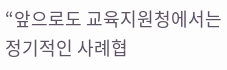“앞으로도 교육지원청에서는 정기적인 사례협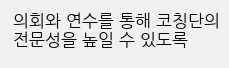의회와 연수를 통해 코칭단의 전문성을 높일 수 있도록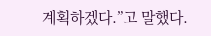계획하겠다.”고 말했다.